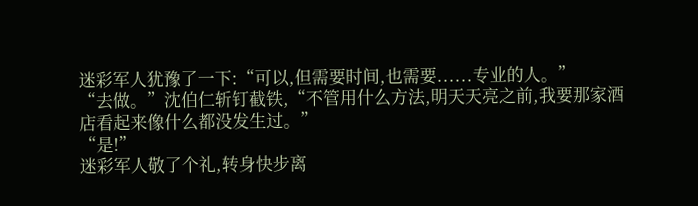迷彩军人犹豫了一下:“可以,但需要时间,也需要......专业的人。”
“去做。”沈伯仁斩钉截铁,“不管用什么方法,明天天亮之前,我要那家酒店看起来像什么都没发生过。”
“是!”
迷彩军人敬了个礼,转身快步离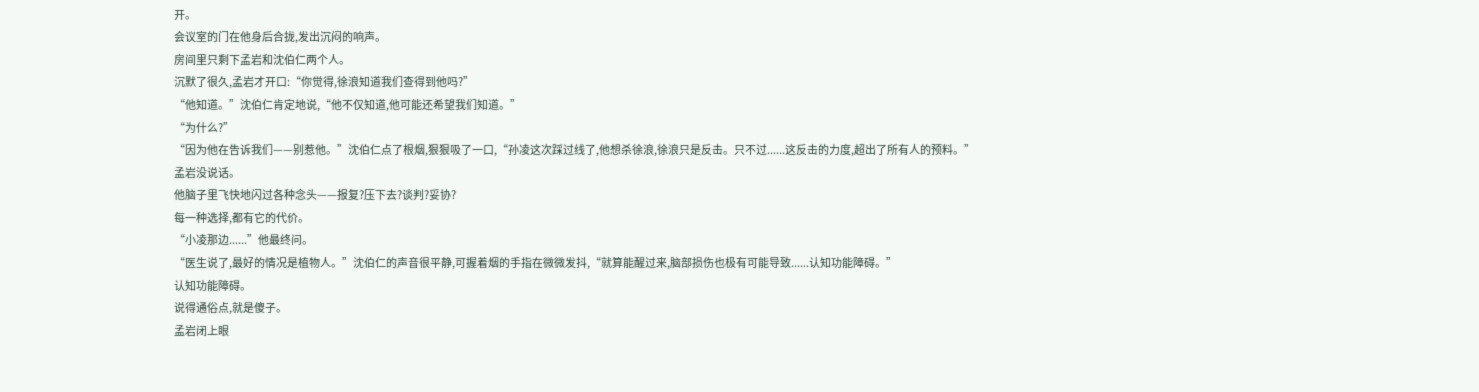开。
会议室的门在他身后合拢,发出沉闷的响声。
房间里只剩下孟岩和沈伯仁两个人。
沉默了很久,孟岩才开口:“你觉得,徐浪知道我们查得到他吗?”
“他知道。”沈伯仁肯定地说,“他不仅知道,他可能还希望我们知道。”
“为什么?”
“因为他在告诉我们——别惹他。”沈伯仁点了根烟,狠狠吸了一口,“孙凌这次踩过线了,他想杀徐浪,徐浪只是反击。只不过......这反击的力度,超出了所有人的预料。”
孟岩没说话。
他脑子里飞快地闪过各种念头——报复?压下去?谈判?妥协?
每一种选择,都有它的代价。
“小凌那边......”他最终问。
“医生说了,最好的情况是植物人。”沈伯仁的声音很平静,可握着烟的手指在微微发抖,“就算能醒过来,脑部损伤也极有可能导致......认知功能障碍。”
认知功能障碍。
说得通俗点,就是傻子。
孟岩闭上眼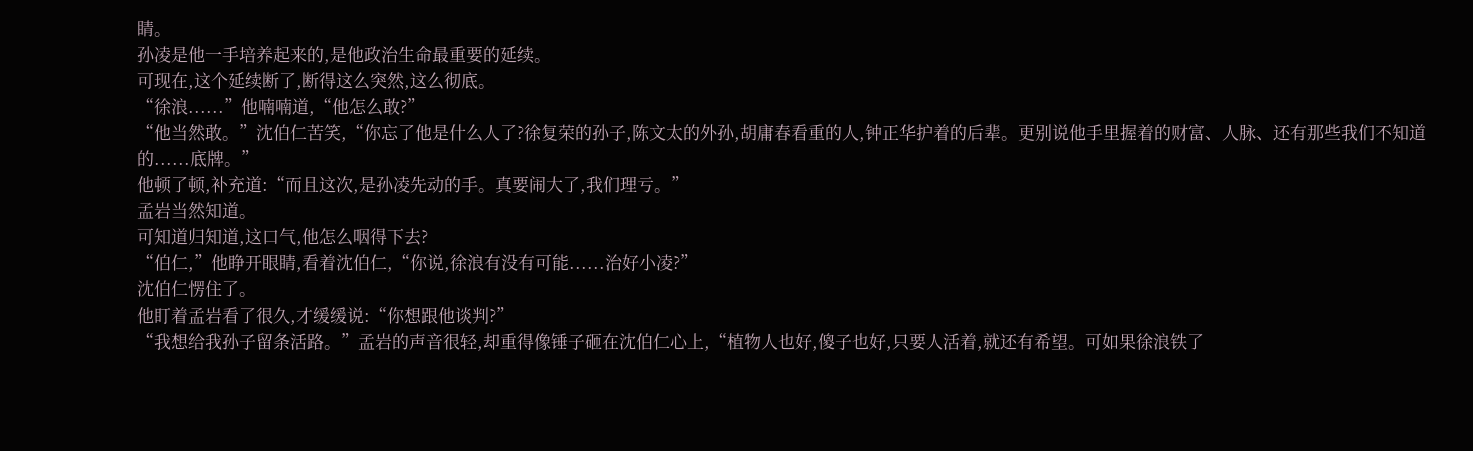睛。
孙凌是他一手培养起来的,是他政治生命最重要的延续。
可现在,这个延续断了,断得这么突然,这么彻底。
“徐浪......”他喃喃道,“他怎么敢?”
“他当然敢。”沈伯仁苦笑,“你忘了他是什么人了?徐复荣的孙子,陈文太的外孙,胡庸春看重的人,钟正华护着的后辈。更别说他手里握着的财富、人脉、还有那些我们不知道的......底牌。”
他顿了顿,补充道:“而且这次,是孙凌先动的手。真要闹大了,我们理亏。”
孟岩当然知道。
可知道归知道,这口气,他怎么咽得下去?
“伯仁,”他睁开眼睛,看着沈伯仁,“你说,徐浪有没有可能......治好小凌?”
沈伯仁愣住了。
他盯着孟岩看了很久,才缓缓说:“你想跟他谈判?”
“我想给我孙子留条活路。”孟岩的声音很轻,却重得像锤子砸在沈伯仁心上,“植物人也好,傻子也好,只要人活着,就还有希望。可如果徐浪铁了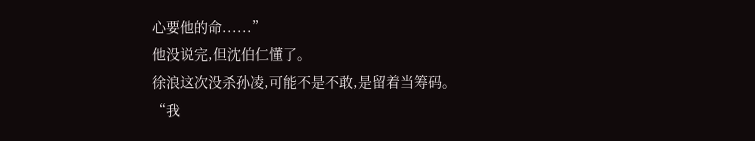心要他的命......”
他没说完,但沈伯仁懂了。
徐浪这次没杀孙凌,可能不是不敢,是留着当筹码。
“我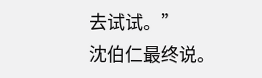去试试。”
沈伯仁最终说。